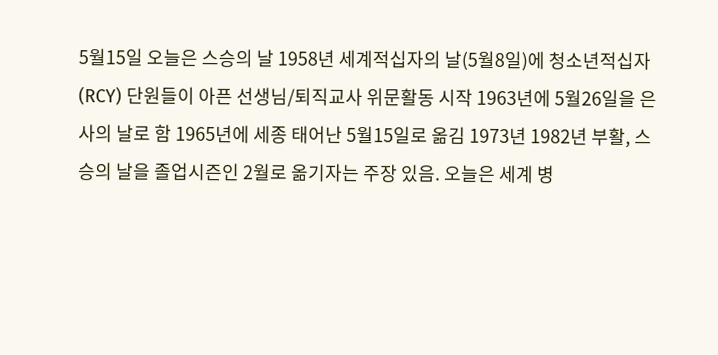5월15일 오늘은 스승의 날 1958년 세계적십자의 날(5월8일)에 청소년적십자(RCY) 단원들이 아픈 선생님/퇴직교사 위문활동 시작 1963년에 5월26일을 은사의 날로 함 1965년에 세종 태어난 5월15일로 옮김 1973년 1982년 부활, 스승의 날을 졸업시즌인 2월로 옮기자는 주장 있음. 오늘은 세계 병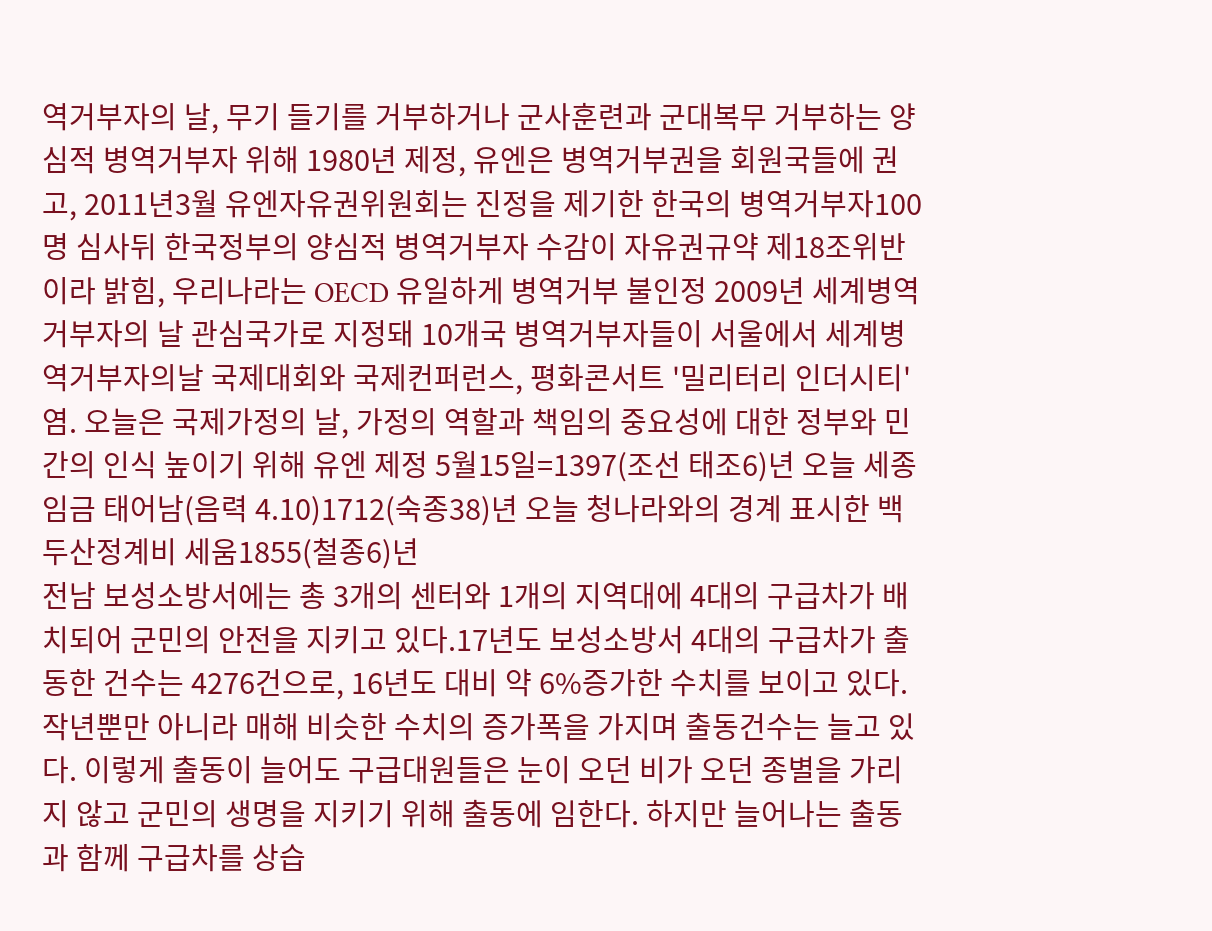역거부자의 날, 무기 들기를 거부하거나 군사훈련과 군대복무 거부하는 양심적 병역거부자 위해 1980년 제정, 유엔은 병역거부권을 회원국들에 권고, 2011년3월 유엔자유권위원회는 진정을 제기한 한국의 병역거부자100명 심사뒤 한국정부의 양심적 병역거부자 수감이 자유권규약 제18조위반이라 밝힘, 우리나라는 OECD 유일하게 병역거부 불인정 2009년 세계병역거부자의 날 관심국가로 지정돼 10개국 병역거부자들이 서울에서 세계병역거부자의날 국제대회와 국제컨퍼런스, 평화콘서트 '밀리터리 인더시티' 염. 오늘은 국제가정의 날, 가정의 역할과 책임의 중요성에 대한 정부와 민간의 인식 높이기 위해 유엔 제정 5월15일=1397(조선 태조6)년 오늘 세종임금 태어남(음력 4.10)1712(숙종38)년 오늘 청나라와의 경계 표시한 백두산정계비 세움1855(철종6)년
전남 보성소방서에는 총 3개의 센터와 1개의 지역대에 4대의 구급차가 배치되어 군민의 안전을 지키고 있다.17년도 보성소방서 4대의 구급차가 출동한 건수는 4276건으로, 16년도 대비 약 6%증가한 수치를 보이고 있다. 작년뿐만 아니라 매해 비슷한 수치의 증가폭을 가지며 출동건수는 늘고 있다. 이렇게 출동이 늘어도 구급대원들은 눈이 오던 비가 오던 종별을 가리지 않고 군민의 생명을 지키기 위해 출동에 임한다. 하지만 늘어나는 출동과 함께 구급차를 상습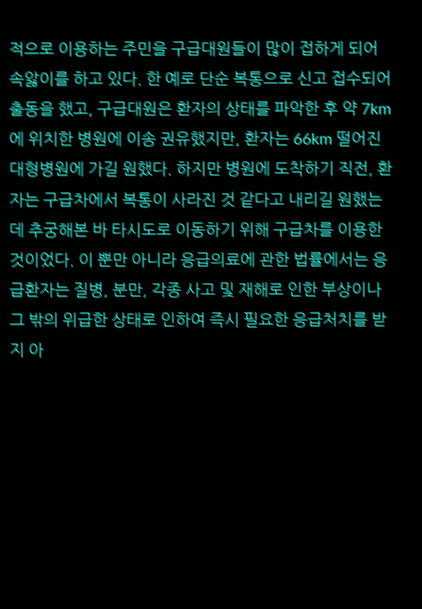적으로 이용하는 주민을 구급대원들이 많이 접하게 되어 속앓이를 하고 있다. 한 예로 단순 복통으로 신고 접수되어 출동을 했고, 구급대원은 환자의 상태를 파악한 후 약 7km에 위치한 병원에 이송 권유했지만, 환자는 66km 떨어진 대형병원에 가길 원했다. 하지만 병원에 도착하기 직전, 환자는 구급차에서 복통이 사라진 것 같다고 내리길 원했는데 추궁해본 바 타시도로 이동하기 위해 구급차를 이용한 것이었다. 이 뿐만 아니라 응급의료에 관한 법률에서는 응급환자는 질병, 분만, 각종 사고 및 재해로 인한 부상이나 그 밖의 위급한 상태로 인하여 즉시 필요한 응급처치를 받지 아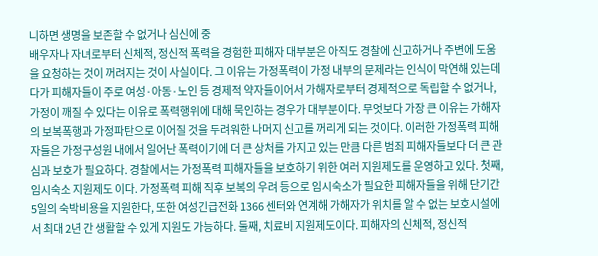니하면 생명을 보존할 수 없거나 심신에 중
배우자나 자녀로부터 신체적, 정신적 폭력을 경험한 피해자 대부분은 아직도 경찰에 신고하거나 주변에 도움을 요청하는 것이 꺼려지는 것이 사실이다. 그 이유는 가정폭력이 가정 내부의 문제라는 인식이 막연해 있는데다가 피해자들이 주로 여성·아동·노인 등 경제적 약자들이어서 가해자로부터 경제적으로 독립할 수 없거나, 가정이 깨질 수 있다는 이유로 폭력행위에 대해 묵인하는 경우가 대부분이다. 무엇보다 가장 큰 이유는 가해자의 보복폭행과 가정파탄으로 이어질 것을 두려워한 나머지 신고를 꺼리게 되는 것이다. 이러한 가정폭력 피해자들은 가정구성원 내에서 일어난 폭력이기에 더 큰 상처를 가지고 있는 만큼 다른 범죄 피해자들보다 더 큰 관심과 보호가 필요하다. 경찰에서는 가정폭력 피해자들을 보호하기 위한 여러 지원제도를 운영하고 있다. 첫째, 임시숙소 지원제도 이다. 가정폭력 피해 직후 보복의 우려 등으로 임시숙소가 필요한 피해자들을 위해 단기간 5일의 숙박비용을 지원한다, 또한 여성긴급전화 1366 센터와 연계해 가해자가 위치를 알 수 없는 보호시설에서 최대 2년 간 생활할 수 있게 지원도 가능하다. 둘째, 치료비 지원제도이다. 피해자의 신체적, 정신적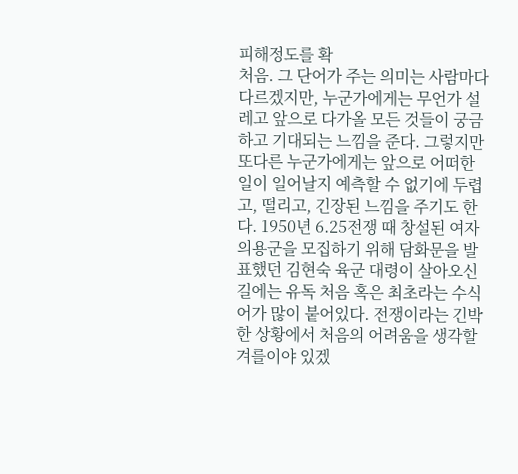피해정도를 확
처음. 그 단어가 주는 의미는 사람마다 다르겠지만, 누군가에게는 무언가 설레고 앞으로 다가올 모든 것들이 궁금하고 기대되는 느낌을 준다. 그렇지만 또다른 누군가에게는 앞으로 어떠한 일이 일어날지 예측할 수 없기에 두렵고, 떨리고, 긴장된 느낌을 주기도 한다. 1950년 6.25전쟁 때 창설된 여자의용군을 모집하기 위해 담화문을 발표했던 김현숙 육군 대령이 살아오신 길에는 유독 처음 혹은 최초라는 수식어가 많이 붙어있다. 전쟁이라는 긴박한 상황에서 처음의 어려움을 생각할 겨를이야 있겠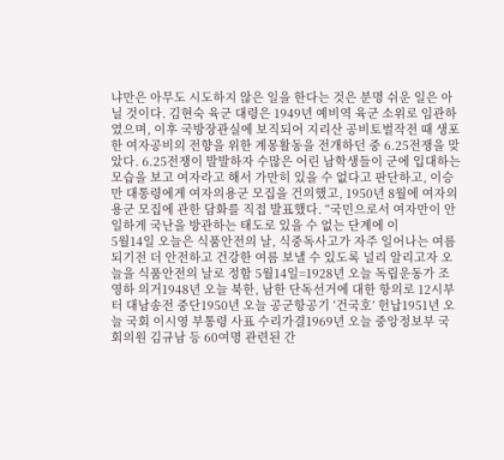냐만은 아무도 시도하지 않은 일을 한다는 것은 분명 쉬운 일은 아닐 것이다. 김현숙 육군 대령은 1949년 예비역 육군 소위로 임관하였으며, 이후 국방장관실에 보직되어 지리산 공비토벌작전 때 생포한 여자공비의 전향을 위한 계몽활동을 전개하던 중 6.25전쟁을 맞았다. 6.25전쟁이 발발하자 수많은 어린 남학생들이 군에 입대하는 모습을 보고 여자라고 해서 가만히 있을 수 없다고 판단하고, 이승만 대통령에게 여자의용군 모집을 건의했고, 1950년 8월에 여자의용군 모집에 관한 담화를 직접 발표했다. “국민으로서 여자만이 안일하게 국난을 방관하는 태도로 있을 수 없는 단계에 이
5월14일 오늘은 식품안전의 날, 식중독사고가 자주 일어나는 여름 되기전 더 안전하고 건강한 여름 보낼 수 있도록 널리 알리고자 오늘을 식품안전의 날로 정함 5월14일=1928년 오늘 독립운동가 조영하 의거1948년 오늘 북한, 남한 단독선거에 대한 항의로 12시부터 대남송전 중단1950년 오늘 공군항공기 ‘건국호’ 헌납1951년 오늘 국회 이시영 부통령 사표 수리가결1969년 오늘 중앙정보부 국회의원 김규남 등 60여명 관련된 간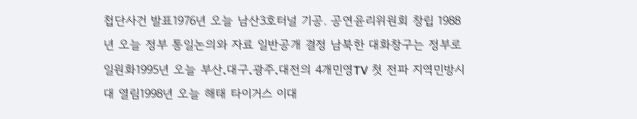첩단사건 발표1976년 오늘 남산3호터널 기공. 공연윤리위원회 창립 1988년 오늘 정부 통일논의와 자료 일반공개 결정 남북한 대화창구는 정부로 일원화1995년 오늘 부산․대구․광주․대전의 4개민영TV 첫 전파 지역민방시대 열림1998년 오늘 해태 타이거스 이대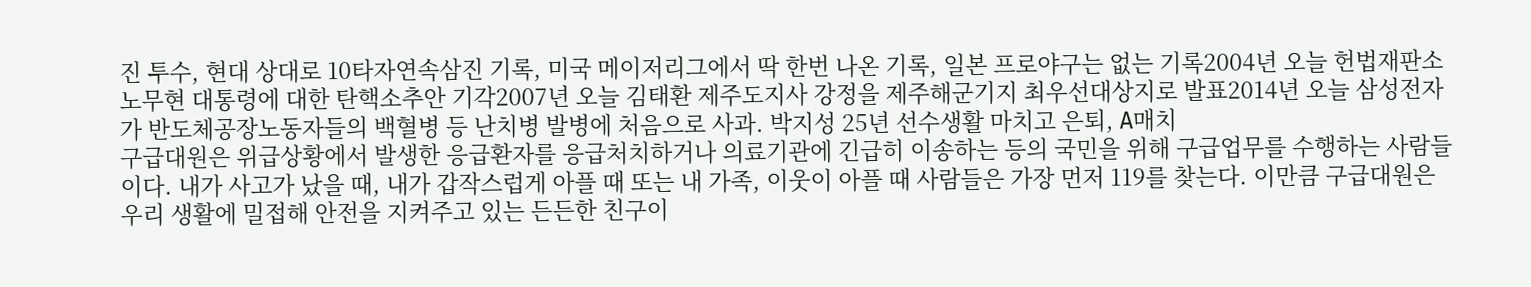진 투수, 현대 상대로 10타자연속삼진 기록, 미국 메이저리그에서 딱 한번 나온 기록, 일본 프로야구는 없는 기록2004년 오늘 헌법재판소 노무현 대통령에 대한 탄핵소추안 기각2007년 오늘 김태환 제주도지사 강정을 제주해군기지 최우선대상지로 발표2014년 오늘 삼성전자가 반도체공장노동자들의 백혈병 등 난치병 발병에 처음으로 사과. 박지성 25년 선수생활 마치고 은퇴, A매치
구급대원은 위급상황에서 발생한 응급환자를 응급처치하거나 의료기관에 긴급히 이송하는 등의 국민을 위해 구급업무를 수행하는 사람들이다. 내가 사고가 났을 때, 내가 갑작스럽게 아플 때 또는 내 가족, 이웃이 아플 때 사람들은 가장 먼저 119를 찾는다. 이만큼 구급대원은 우리 생활에 밀접해 안전을 지켜주고 있는 든든한 친구이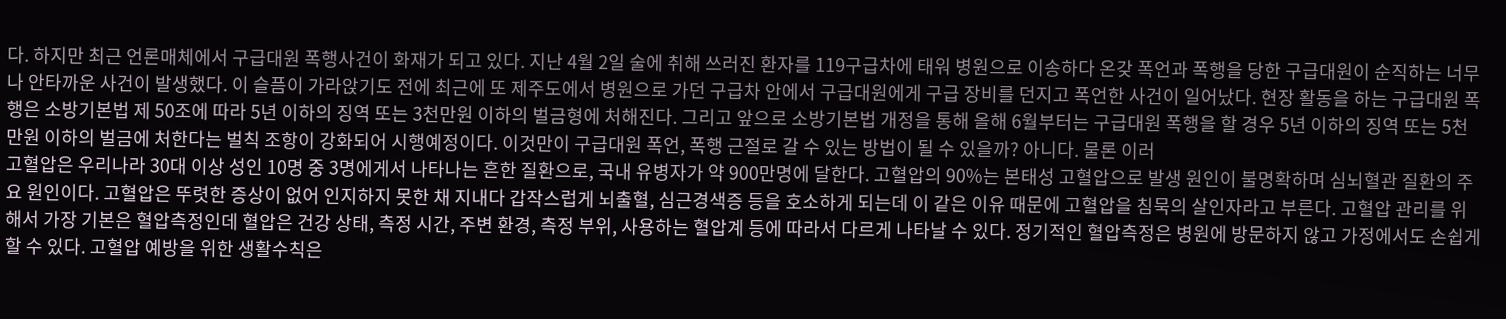다. 하지만 최근 언론매체에서 구급대원 폭행사건이 화재가 되고 있다. 지난 4월 2일 술에 취해 쓰러진 환자를 119구급차에 태워 병원으로 이송하다 온갖 폭언과 폭행을 당한 구급대원이 순직하는 너무나 안타까운 사건이 발생했다. 이 슬픔이 가라앉기도 전에 최근에 또 제주도에서 병원으로 가던 구급차 안에서 구급대원에게 구급 장비를 던지고 폭언한 사건이 일어났다. 현장 활동을 하는 구급대원 폭행은 소방기본법 제 50조에 따라 5년 이하의 징역 또는 3천만원 이하의 벌금형에 처해진다. 그리고 앞으로 소방기본법 개정을 통해 올해 6월부터는 구급대원 폭행을 할 경우 5년 이하의 징역 또는 5천만원 이하의 벌금에 처한다는 벌칙 조항이 강화되어 시행예정이다. 이것만이 구급대원 폭언, 폭행 근절로 갈 수 있는 방법이 될 수 있을까? 아니다. 물론 이러
고혈압은 우리나라 30대 이상 성인 10명 중 3명에게서 나타나는 흔한 질환으로, 국내 유병자가 약 900만명에 달한다. 고혈압의 90%는 본태성 고혈압으로 발생 원인이 불명확하며 심뇌혈관 질환의 주요 원인이다. 고혈압은 뚜렷한 증상이 없어 인지하지 못한 채 지내다 갑작스럽게 뇌출혈, 심근경색증 등을 호소하게 되는데 이 같은 이유 때문에 고혈압을 침묵의 살인자라고 부른다. 고혈압 관리를 위해서 가장 기본은 혈압측정인데 혈압은 건강 상태, 측정 시간, 주변 환경, 측정 부위, 사용하는 혈압계 등에 따라서 다르게 나타날 수 있다. 정기적인 혈압측정은 병원에 방문하지 않고 가정에서도 손쉽게 할 수 있다. 고혈압 예방을 위한 생활수칙은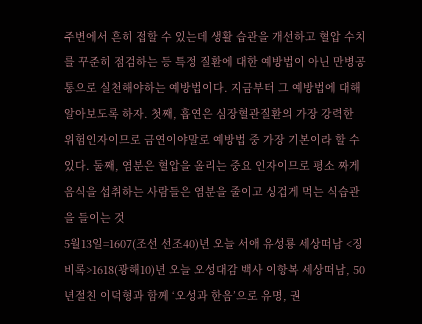주변에서 흔히 접할 수 있는데 생활 습관을 개선하고 혈압 수치를 꾸준히 점검하는 등 특정 질환에 대한 예방법이 아닌 만병공통으로 실천해야하는 예방법이다. 지금부터 그 예방법에 대해 알아보도록 하자. 첫째, 흡연은 심장혈관질환의 가장 강력한 위험인자이므로 금연이야말로 예방법 중 가장 기본이라 할 수 있다. 둘째, 염분은 혈압을 올리는 중요 인자이므로 평소 짜게 음식을 섭취하는 사람들은 염분을 줄이고 싱겁게 먹는 식습관을 들이는 것
5월13일=1607(조선 선조40)년 오늘 서애 유성룡 세상떠남 <징비록>1618(광해10)년 오늘 오성대감 백사 이항복 세상떠남, 50년절친 이덕형과 함께 ‘오성과 한음’으로 유명, 권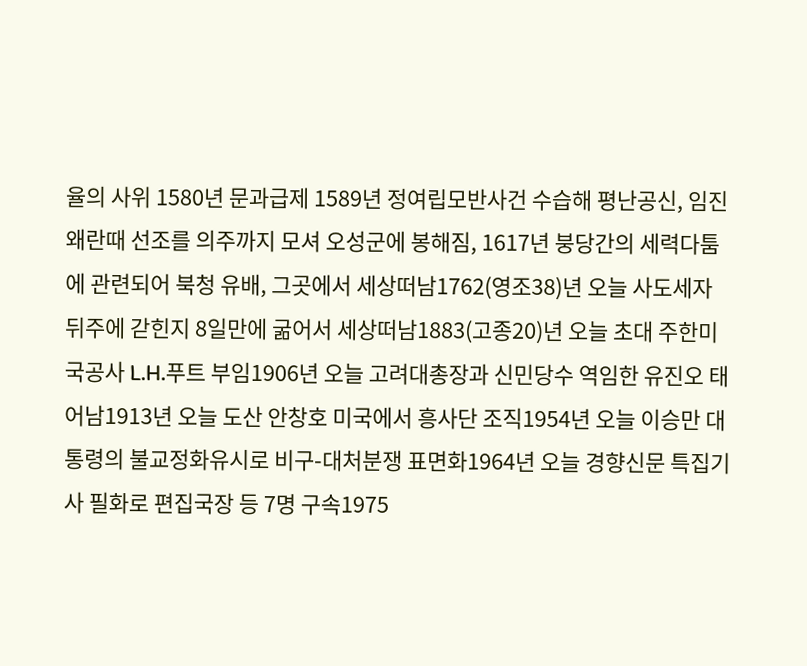율의 사위 1580년 문과급제 1589년 정여립모반사건 수습해 평난공신, 임진왜란때 선조를 의주까지 모셔 오성군에 봉해짐, 1617년 붕당간의 세력다툼에 관련되어 북청 유배, 그곳에서 세상떠남1762(영조38)년 오늘 사도세자 뒤주에 갇힌지 8일만에 굶어서 세상떠남1883(고종20)년 오늘 초대 주한미국공사 L.H.푸트 부임1906년 오늘 고려대총장과 신민당수 역임한 유진오 태어남1913년 오늘 도산 안창호 미국에서 흥사단 조직1954년 오늘 이승만 대통령의 불교정화유시로 비구-대처분쟁 표면화1964년 오늘 경향신문 특집기사 필화로 편집국장 등 7명 구속1975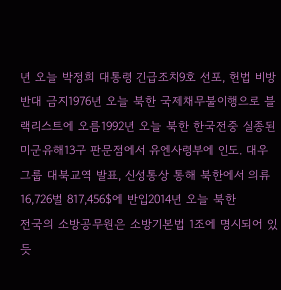년 오늘 박정희 대통령 긴급조치9호 선포, 헌법 비방 반대 금지1976년 오늘 북한 국제채무불이행으로 블랙리스트에 오름1992년 오늘 북한 한국전중 실종된 미군유해13구 판문점에서 유엔사령부에 인도. 대우그룹 대북교역 발표, 신성통상 통해 북한에서 의류16,726벌 817,456$에 반입2014년 오늘 북한
전국의 소방공무원은 소방기본법 1조에 명시되어 있듯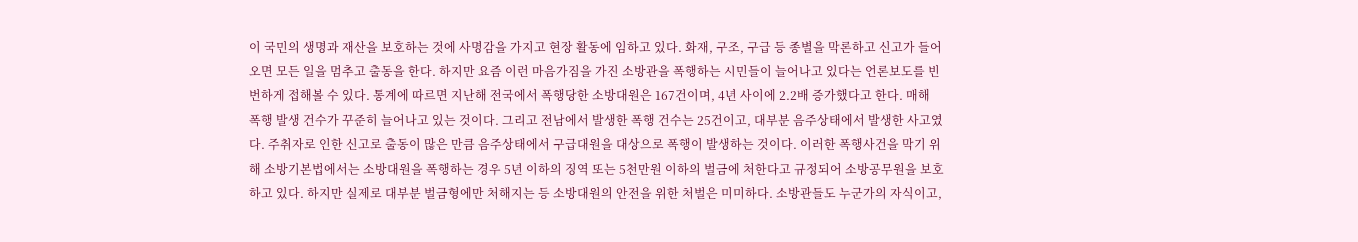이 국민의 생명과 재산을 보호하는 것에 사명감을 가지고 현장 활동에 임하고 있다. 화재, 구조, 구급 등 종별을 막론하고 신고가 들어오면 모든 일을 멈추고 출동을 한다. 하지만 요즘 이런 마음가짐을 가진 소방관을 폭행하는 시민들이 늘어나고 있다는 언론보도를 빈번하게 접해볼 수 있다. 통계에 따르면 지난해 전국에서 폭행당한 소방대원은 167건이며, 4년 사이에 2.2배 증가했다고 한다. 매해 폭행 발생 건수가 꾸준히 늘어나고 있는 것이다. 그리고 전남에서 발생한 폭행 건수는 25건이고, 대부분 음주상태에서 발생한 사고였다. 주취자로 인한 신고로 출동이 많은 만큼 음주상태에서 구급대원을 대상으로 폭행이 발생하는 것이다. 이러한 폭행사건을 막기 위해 소방기본법에서는 소방대원을 폭행하는 경우 5년 이하의 징역 또는 5천만원 이하의 벌금에 처한다고 규정되어 소방공무원을 보호하고 있다. 하지만 실제로 대부분 벌금형에만 처해지는 등 소방대원의 안전을 위한 처벌은 미미하다. 소방관들도 누군가의 자식이고,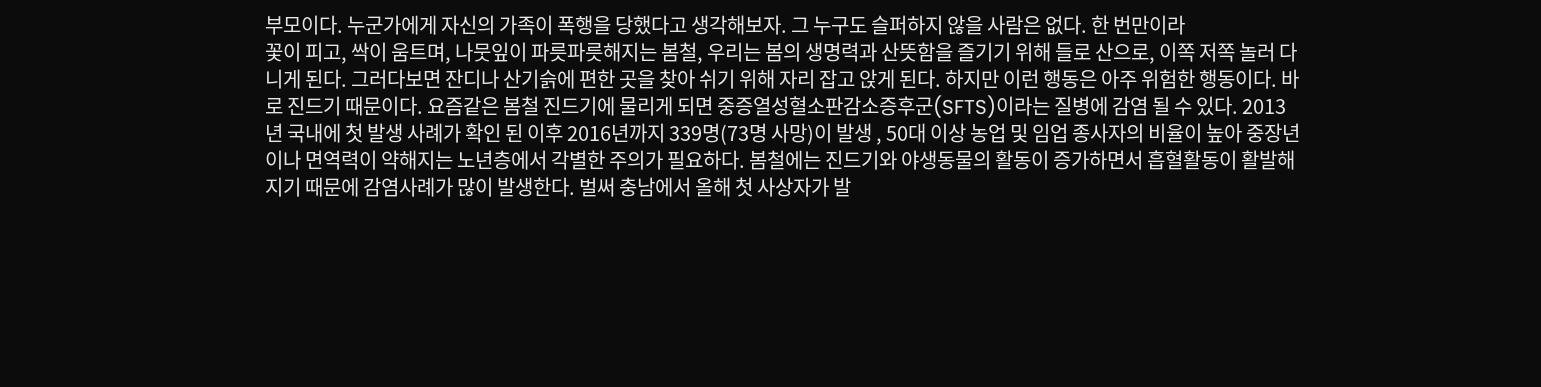부모이다. 누군가에게 자신의 가족이 폭행을 당했다고 생각해보자. 그 누구도 슬퍼하지 않을 사람은 없다. 한 번만이라
꽃이 피고, 싹이 움트며, 나뭇잎이 파릇파릇해지는 봄철, 우리는 봄의 생명력과 산뜻함을 즐기기 위해 들로 산으로, 이쪽 저쪽 놀러 다니게 된다. 그러다보면 잔디나 산기슭에 편한 곳을 찾아 쉬기 위해 자리 잡고 앉게 된다. 하지만 이런 행동은 아주 위험한 행동이다. 바로 진드기 때문이다. 요즘같은 봄철 진드기에 물리게 되면 중증열성혈소판감소증후군(SFTS)이라는 질병에 감염 될 수 있다. 2013년 국내에 첫 발생 사례가 확인 된 이후 2016년까지 339명(73명 사망)이 발생 , 50대 이상 농업 및 임업 종사자의 비율이 높아 중장년이나 면역력이 약해지는 노년층에서 각별한 주의가 필요하다. 봄철에는 진드기와 야생동물의 활동이 증가하면서 흡혈활동이 활발해지기 때문에 감염사례가 많이 발생한다. 벌써 충남에서 올해 첫 사상자가 발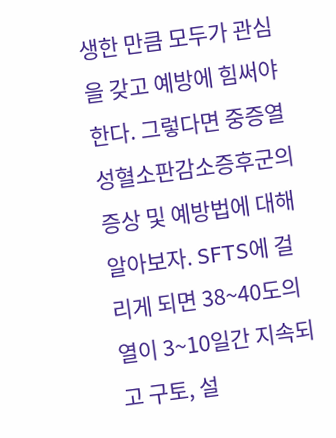생한 만큼 모두가 관심을 갖고 예방에 힘써야 한다. 그렇다면 중증열성혈소판감소증후군의 증상 및 예방법에 대해 알아보자. SFTS에 걸리게 되면 38~40도의 열이 3~10일간 지속되고 구토, 설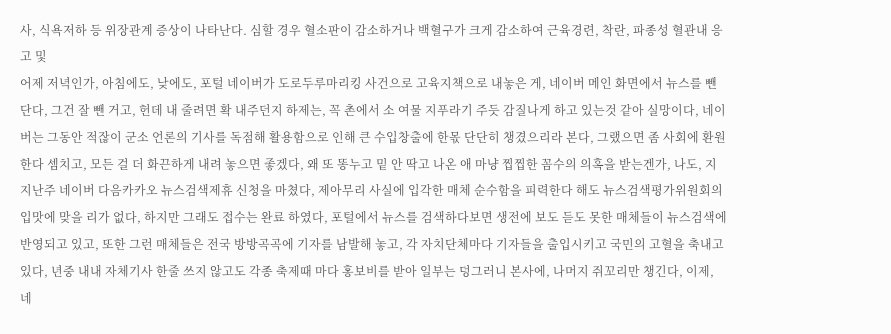사, 식욕저하 등 위장관계 증상이 나타난다. 심할 경우 혈소판이 감소하거나 백혈구가 크게 감소하여 근육경련, 착란, 파종성 혈관내 응고 및
어제 저녁인가, 아침에도, 낮에도, 포털 네이버가 도로두루마리킹 사건으로 고육지책으로 내놓은 게, 네이버 메인 화면에서 뉴스를 뺀단다, 그건 잘 뺀 거고, 헌데 내 줄려면 확 내주던지 하제는, 꼭 촌에서 소 여물 지푸라기 주듯 감질나게 하고 있는것 같아 실망이다, 네이버는 그동안 적잖이 군소 언론의 기사를 독점해 활용함으로 인해 큰 수입창출에 한몫 단단히 챙겼으리라 본다, 그랬으면 좀 사회에 환원 한다 셈치고, 모든 걸 더 화끈하게 내려 놓으면 좋겠다, 왜 또 똥누고 밑 안 딱고 나온 애 마냥 찝찝한 꼼수의 의혹을 받는겐가, 나도, 지지난주 네이버 다음카카오 뉴스검색제휴 신청을 마쳤다, 제아무리 사실에 입각한 매체 순수함을 피력한다 해도 뉴스검색평가위원회의 입맛에 맞을 리가 없다, 하지만 그래도 접수는 완료 하였다, 포털에서 뉴스를 검색하다보면 생전에 보도 듣도 못한 매체들이 뉴스검색에 반영되고 있고, 또한 그런 매체들은 전국 방방곡곡에 기자를 남발해 놓고, 각 자치단체마다 기자들을 출입시키고 국민의 고혈을 축내고 있다, 년중 내내 자체기사 한줄 쓰지 않고도 각종 축제때 마다 홍보비를 받아 일부는 덩그러니 본사에, 나머지 쥐꼬리만 챙긴다, 이제, 네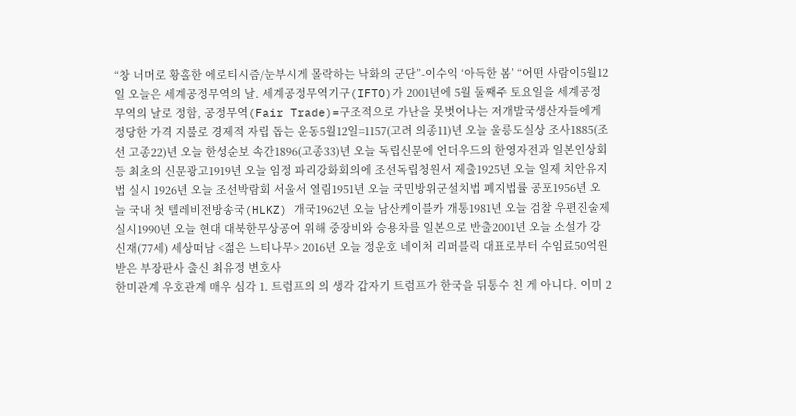“창 너머로 황홀한 에로티시즘/눈부시게 몰락하는 낙화의 군단”-이수익 ‘아득한 봄’ “어떤 사람이5월12일 오늘은 세계공정무역의 날. 세계공정무역기구(IFTO)가 2001년에 5월 둘째주 토요일을 세계공정무역의 날로 정함, 공정무역(Fair Trade)=구조적으로 가난을 못벗어나는 저개발국생산자들에게 정당한 가격 지불로 경제적 자립 돕는 운동5월12일=1157(고려 의종11)년 오늘 울릉도실상 조사1885(조선 고종22)년 오늘 한성순보 속간1896(고종33)년 오늘 독립신문에 언더우드의 한영자전과 일본인상회 등 최초의 신문광고1919년 오늘 임정 파리강화회의에 조선독립청원서 제출1925년 오늘 일제 치안유지법 실시 1926년 오늘 조선박람회 서울서 열림1951년 오늘 국민방위군설치법 폐지법률 공포1956년 오늘 국내 첫 텔레비전방송국(HLKZ) 개국1962년 오늘 남산케이블카 개통1981년 오늘 검찰 우편진술제 실시1990년 오늘 현대 대북한무상공여 위해 중장비와 승용차를 일본으로 반출2001년 오늘 소설가 강신재(77세) 세상떠남 <젊은 느티나무> 2016년 오늘 정운호 네이처 리퍼블릭 대표로부터 수임료50억원 받은 부장판사 출신 최유정 변호사
한미관계 우호관계 매우 심각 1. 트럼프의 의 생각 갑자기 트럼프가 한국을 뒤통수 친 게 아니다. 이미 2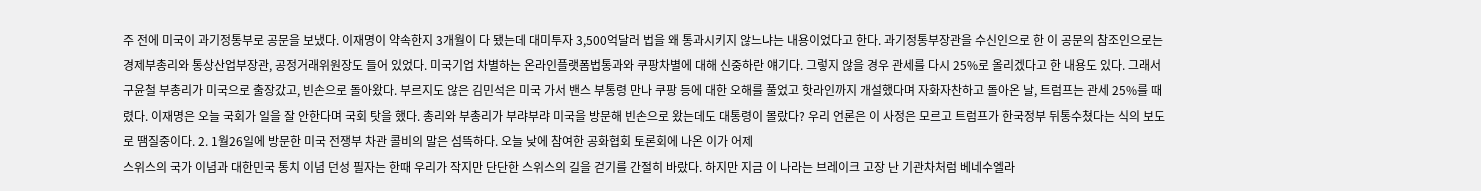주 전에 미국이 과기정통부로 공문을 보냈다. 이재명이 약속한지 3개월이 다 됐는데 대미투자 3,500억달러 법을 왜 통과시키지 않느냐는 내용이었다고 한다. 과기정통부장관을 수신인으로 한 이 공문의 참조인으로는 경제부총리와 통상산업부장관, 공정거래위원장도 들어 있었다. 미국기업 차별하는 온라인플랫폼법통과와 쿠팡차별에 대해 신중하란 얘기다. 그렇지 않을 경우 관세를 다시 25%로 올리겠다고 한 내용도 있다. 그래서 구윤철 부총리가 미국으로 출장갔고, 빈손으로 돌아왔다. 부르지도 않은 김민석은 미국 가서 밴스 부통령 만나 쿠팡 등에 대한 오해를 풀었고 핫라인까지 개설했다며 자화자찬하고 돌아온 날, 트럼프는 관세 25%를 때렸다. 이재명은 오늘 국회가 일을 잘 안한다며 국회 탓을 했다. 총리와 부총리가 부랴부랴 미국을 방문해 빈손으로 왔는데도 대통령이 몰랐다? 우리 언론은 이 사정은 모르고 트럼프가 한국정부 뒤통수쳤다는 식의 보도로 땜질중이다. 2. 1월26일에 방문한 미국 전쟁부 차관 콜비의 말은 섬뜩하다. 오늘 낮에 참여한 공화협회 토론회에 나온 이가 어제
스위스의 국가 이념과 대한민국 통치 이념 던성 필자는 한때 우리가 작지만 단단한 스위스의 길을 걷기를 간절히 바랐다. 하지만 지금 이 나라는 브레이크 고장 난 기관차처럼 베네수엘라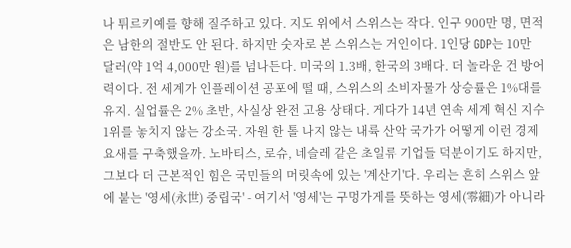나 튀르키예를 향해 질주하고 있다. 지도 위에서 스위스는 작다. 인구 900만 명, 면적은 남한의 절반도 안 된다. 하지만 숫자로 본 스위스는 거인이다. 1인당 GDP는 10만 달러(약 1억 4,000만 원)를 넘나든다. 미국의 1.3배, 한국의 3배다. 더 놀라운 건 방어력이다. 전 세계가 인플레이션 공포에 떨 때, 스위스의 소비자물가 상승률은 1%대를 유지. 실업률은 2% 초반, 사실상 완전 고용 상태다. 게다가 14년 연속 세계 혁신 지수 1위를 놓치지 않는 강소국. 자원 한 톨 나지 않는 내륙 산악 국가가 어떻게 이런 경제 요새를 구축했을까. 노바티스, 로슈, 네슬레 같은 초일류 기업들 덕분이기도 하지만, 그보다 더 근본적인 힘은 국민들의 머릿속에 있는 '계산기'다. 우리는 흔히 스위스 앞에 붙는 '영세(永世) 중립국' - 여기서 '영세'는 구멍가게를 뜻하는 영세(零細)가 아니라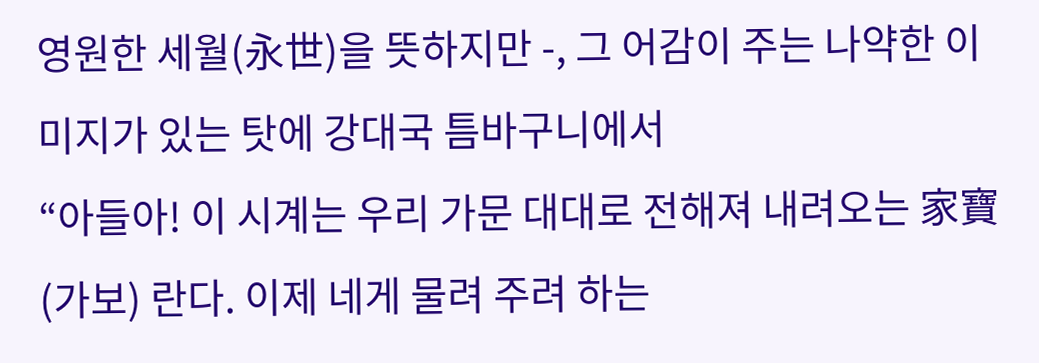영원한 세월(永世)을 뜻하지만 -, 그 어감이 주는 나약한 이미지가 있는 탓에 강대국 틈바구니에서
“아들아! 이 시계는 우리 가문 대대로 전해져 내려오는 家寶(가보) 란다. 이제 네게 물려 주려 하는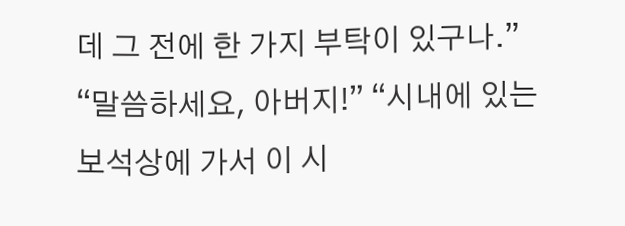데 그 전에 한 가지 부탁이 있구나.” “말씀하세요, 아버지!” “시내에 있는 보석상에 가서 이 시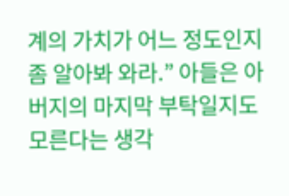계의 가치가 어느 정도인지 좀 알아봐 와라.” 아들은 아버지의 마지막 부탁일지도 모른다는 생각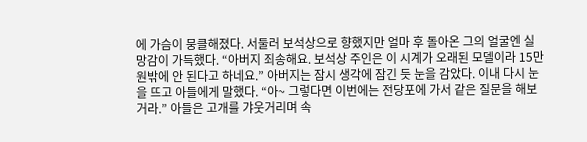에 가슴이 뭉클해졌다. 서둘러 보석상으로 향했지만 얼마 후 돌아온 그의 얼굴엔 실망감이 가득했다. “아버지 죄송해요. 보석상 주인은 이 시계가 오래된 모델이라 15만원밖에 안 된다고 하네요.” 아버지는 잠시 생각에 잠긴 듯 눈을 감았다. 이내 다시 눈을 뜨고 아들에게 말했다. “아~ 그렇다면 이번에는 전당포에 가서 같은 질문을 해보거라.” 아들은 고개를 갸웃거리며 속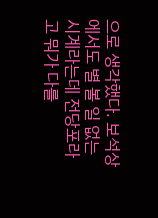으로 생각했다. 보석상에서도 별 볼 일 없는 시계라는데 전당포라고 뭐가 다를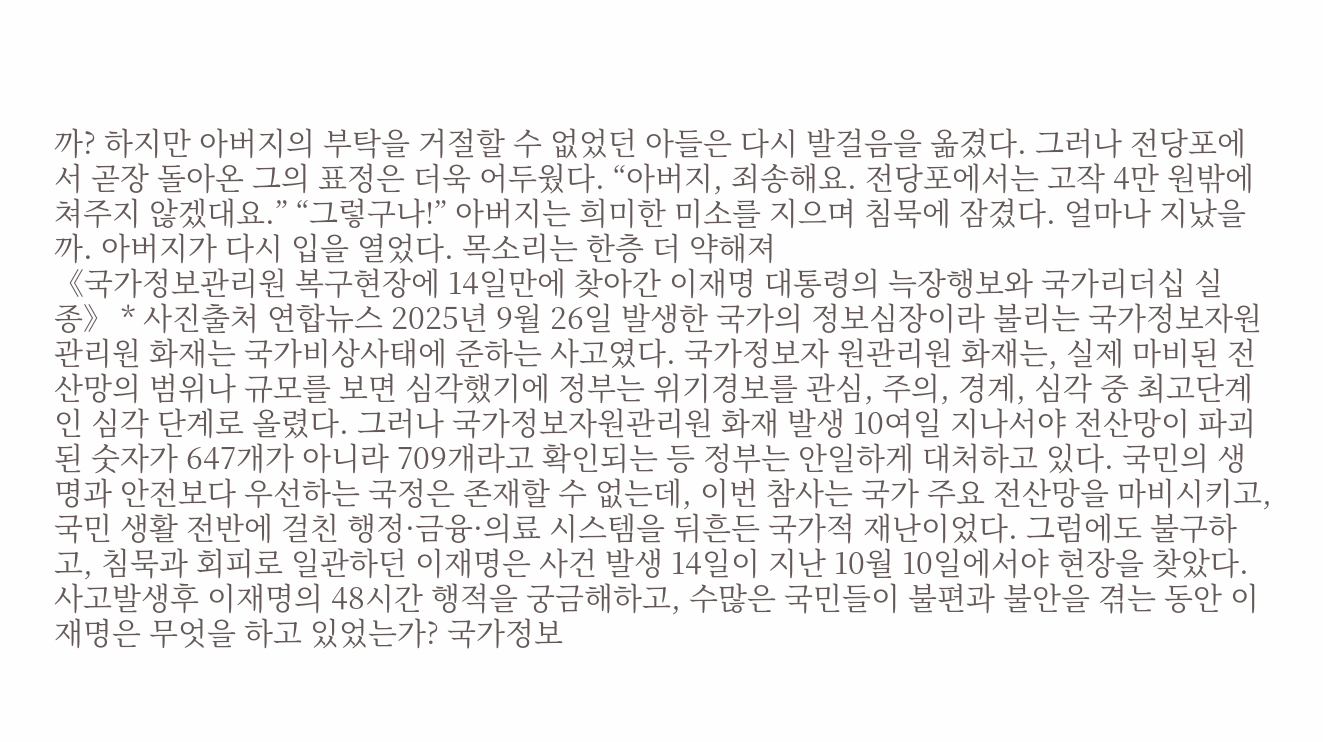까? 하지만 아버지의 부탁을 거절할 수 없었던 아들은 다시 발걸음을 옮겼다. 그러나 전당포에서 곧장 돌아온 그의 표정은 더욱 어두웠다. “아버지, 죄송해요. 전당포에서는 고작 4만 원밖에 쳐주지 않겠대요.” “그렇구나!” 아버지는 희미한 미소를 지으며 침묵에 잠겼다. 얼마나 지났을까. 아버지가 다시 입을 열었다. 목소리는 한층 더 약해져
《국가정보관리원 복구현장에 14일만에 찾아간 이재명 대통령의 늑장행보와 국가리더십 실종》 * 사진출처 연합뉴스 2025년 9월 26일 발생한 국가의 정보심장이라 불리는 국가정보자원관리원 화재는 국가비상사태에 준하는 사고였다. 국가정보자 원관리원 화재는, 실제 마비된 전산망의 범위나 규모를 보면 심각했기에 정부는 위기경보를 관심, 주의, 경계, 심각 중 최고단계인 심각 단계로 올렸다. 그러나 국가정보자원관리원 화재 발생 10여일 지나서야 전산망이 파괴된 숫자가 647개가 아니라 709개라고 확인되는 등 정부는 안일하게 대처하고 있다. 국민의 생명과 안전보다 우선하는 국정은 존재할 수 없는데, 이번 참사는 국가 주요 전산망을 마비시키고, 국민 생활 전반에 걸친 행정·금융·의료 시스템을 뒤흔든 국가적 재난이었다. 그럼에도 불구하고, 침묵과 회피로 일관하던 이재명은 사건 발생 14일이 지난 10월 10일에서야 현장을 찾았다. 사고발생후 이재명의 48시간 행적을 궁금해하고, 수많은 국민들이 불편과 불안을 겪는 동안 이재명은 무엇을 하고 있었는가? 국가정보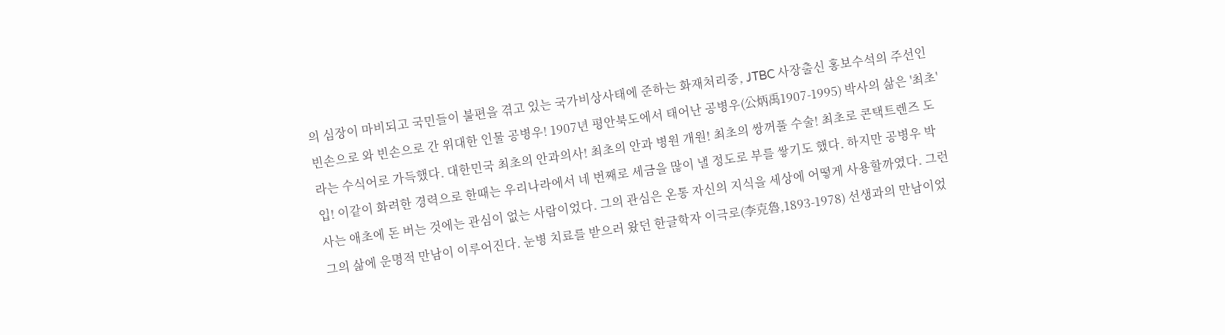의 심장이 마비되고 국민들이 불편을 겪고 있는 국가비상사태에 준하는 화재처리중, JTBC 사장출신 홍보수석의 주선인
빈손으로 와 빈손으로 간 위대한 인물 공병우! 1907년 평안북도에서 태어난 공병우(公炳禹1907-1995) 박사의 삶은 '최초'라는 수식어로 가득했다. 대한민국 최초의 안과의사! 최초의 안과 병원 개원! 최초의 쌍꺼풀 수술! 최초로 콘택트렌즈 도입! 이같이 화려한 경력으로 한때는 우리나라에서 네 번째로 세금을 많이 낼 정도로 부를 쌓기도 했다. 하지만 공병우 박사는 애초에 돈 버는 것에는 관심이 없는 사람이었다. 그의 관심은 온통 자신의 지식을 세상에 어떻게 사용할까였다. 그런 그의 삶에 운명적 만남이 이루어진다. 눈병 치료를 받으러 왔던 한글학자 이극로(李克魯,1893-1978) 선생과의 만남이었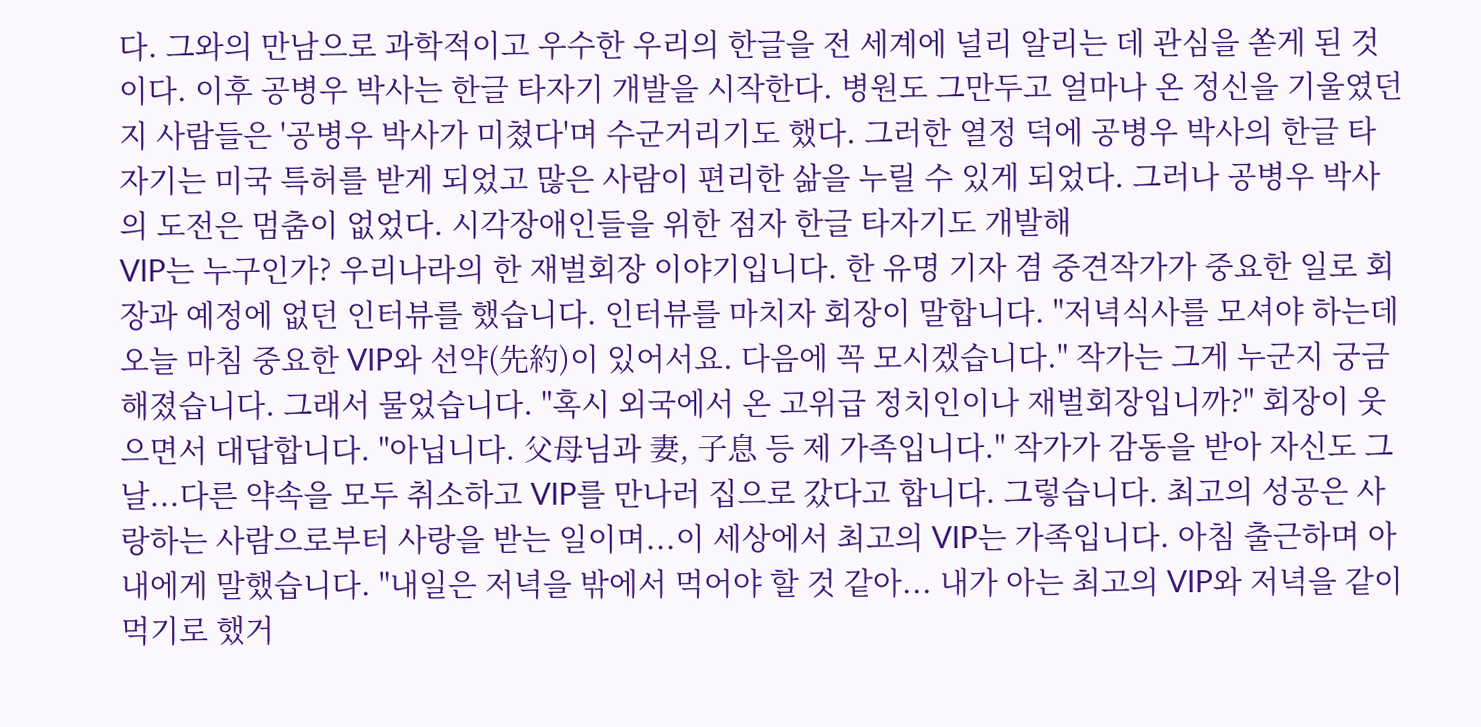다. 그와의 만남으로 과학적이고 우수한 우리의 한글을 전 세계에 널리 알리는 데 관심을 쏟게 된 것이다. 이후 공병우 박사는 한글 타자기 개발을 시작한다. 병원도 그만두고 얼마나 온 정신을 기울였던지 사람들은 '공병우 박사가 미쳤다'며 수군거리기도 했다. 그러한 열정 덕에 공병우 박사의 한글 타자기는 미국 특허를 받게 되었고 많은 사람이 편리한 삶을 누릴 수 있게 되었다. 그러나 공병우 박사의 도전은 멈춤이 없었다. 시각장애인들을 위한 점자 한글 타자기도 개발해
VIP는 누구인가? 우리나라의 한 재벌회장 이야기입니다. 한 유명 기자 겸 중견작가가 중요한 일로 회장과 예정에 없던 인터뷰를 했습니다. 인터뷰를 마치자 회장이 말합니다. "저녁식사를 모셔야 하는데 오늘 마침 중요한 VIP와 선약(先約)이 있어서요. 다음에 꼭 모시겠습니다." 작가는 그게 누군지 궁금해졌습니다. 그래서 물었습니다. "혹시 외국에서 온 고위급 정치인이나 재벌회장입니까?" 회장이 웃으면서 대답합니다. "아닙니다. 父母님과 妻, 子息 등 제 가족입니다." 작가가 감동을 받아 자신도 그날...다른 약속을 모두 취소하고 VIP를 만나러 집으로 갔다고 합니다. 그렇습니다. 최고의 성공은 사랑하는 사람으로부터 사랑을 받는 일이며...이 세상에서 최고의 VIP는 가족입니다. 아침 출근하며 아내에게 말했습니다. "내일은 저녁을 밖에서 먹어야 할 것 같아... 내가 아는 최고의 VIP와 저녁을 같이 먹기로 했거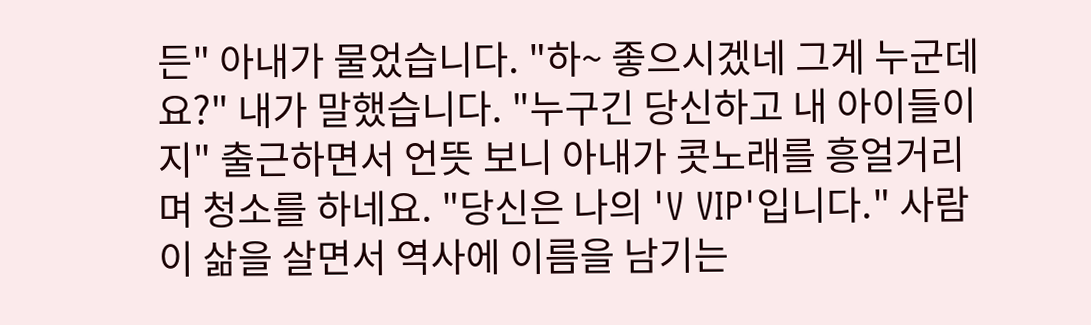든" 아내가 물었습니다. "하~ 좋으시겠네 그게 누군데요?" 내가 말했습니다. "누구긴 당신하고 내 아이들이지" 출근하면서 언뜻 보니 아내가 콧노래를 흥얼거리며 청소를 하네요. "당신은 나의 'V VIP'입니다." 사람이 삶을 살면서 역사에 이름을 남기는